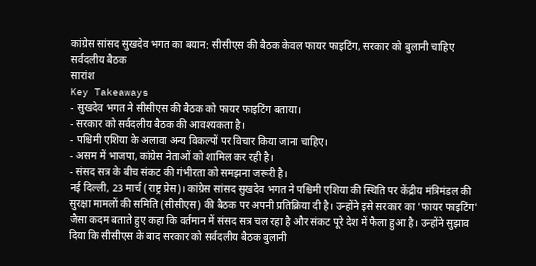कांग्रेस सांसद सुखदेव भगत का बयान: सीसीएस की बैठक केवल फायर फाइटिंग, सरकार को बुलानी चाहिए सर्वदलीय बैठक
सारांश
Key Takeaways
- सुखदेव भगत ने सीसीएस की बैठक को फायर फाइटिंग बताया।
- सरकार को सर्वदलीय बैठक की आवश्यकता है।
- पश्चिमी एशिया के अलावा अन्य विकल्पों पर विचार किया जाना चाहिए।
- असम में भाजपा, कांग्रेस नेताओं को शामिल कर रही है।
- संसद सत्र के बीच संकट की गंभीरता को समझना जरूरी है।
नई दिल्ली, 23 मार्च (राष्ट्र प्रेस)। कांग्रेस सांसद सुखदेव भगत ने पश्चिमी एशिया की स्थिति पर केंद्रीय मंत्रिमंडल की सुरक्षा मामलों की समिति (सीसीएस) की बैठक पर अपनी प्रतिक्रिया दी है। उन्होंने इसे सरकार का 'फायर फाइटिंग' जैसा कदम बताते हुए कहा कि वर्तमान में संसद सत्र चल रहा है और संकट पूरे देश में फैला हुआ है। उन्होंने सुझाव दिया कि सीसीएस के बाद सरकार को सर्वदलीय बैठक बुलानी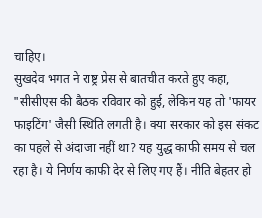चाहिए।
सुखदेव भगत ने राष्ट्र प्रेस से बातचीत करते हुए कहा, "सीसीएस की बैठक रविवार को हुई, लेकिन यह तो 'फायर फाइटिंग' जैसी स्थिति लगती है। क्या सरकार को इस संकट का पहले से अंदाजा नहीं था? यह युद्ध काफी समय से चल रहा है। ये निर्णय काफी देर से लिए गए हैं। नीति बेहतर हो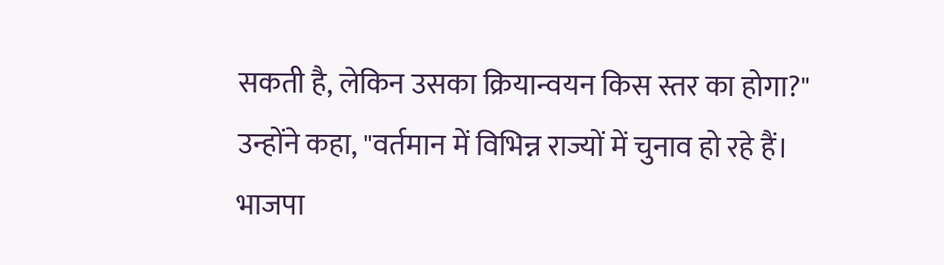सकती है, लेकिन उसका क्रियान्वयन किस स्तर का होगा?"
उन्होंने कहा, "वर्तमान में विभिन्न राज्यों में चुनाव हो रहे हैं। भाजपा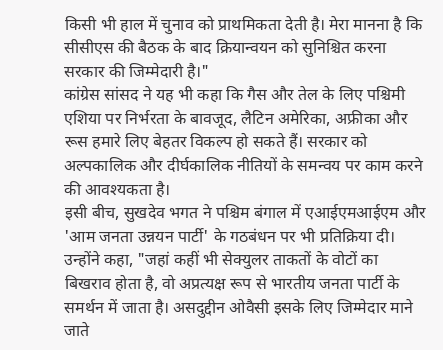किसी भी हाल में चुनाव को प्राथमिकता देती है। मेरा मानना है कि सीसीएस की बैठक के बाद क्रियान्वयन को सुनिश्चित करना सरकार की जिम्मेदारी है।"
कांग्रेस सांसद ने यह भी कहा कि गैस और तेल के लिए पश्चिमी एशिया पर निर्भरता के बावजूद, लैटिन अमेरिका, अफ्रीका और रूस हमारे लिए बेहतर विकल्प हो सकते हैं। सरकार को अल्पकालिक और दीर्घकालिक नीतियों के समन्वय पर काम करने की आवश्यकता है।
इसी बीच, सुखदेव भगत ने पश्चिम बंगाल में एआईएमआईएम और 'आम जनता उन्नयन पार्टी' के गठबंधन पर भी प्रतिक्रिया दी। उन्होंने कहा, "जहां कहीं भी सेक्युलर ताकतों के वोटों का बिखराव होता है, वो अप्रत्यक्ष रूप से भारतीय जनता पार्टी के समर्थन में जाता है। असदुद्दीन ओवैसी इसके लिए जिम्मेदार माने जाते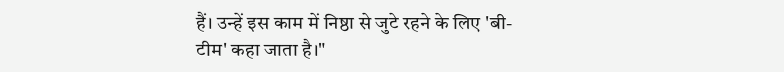हैं। उन्हें इस काम में निष्ठा से जुटे रहने के लिए 'बी-टीम' कहा जाता है।"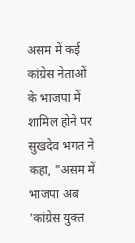असम में कई कांग्रेस नेताओं के भाजपा में शामिल होने पर सुखदेव भगत ने कहा, "असम में भाजपा अब 'कांग्रेस युक्त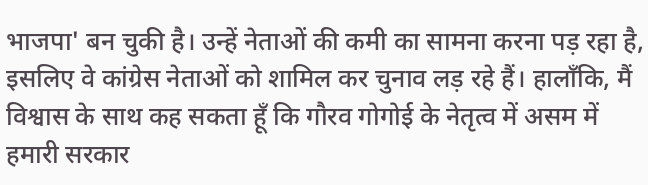भाजपा' बन चुकी है। उन्हें नेताओं की कमी का सामना करना पड़ रहा है, इसलिए वे कांग्रेस नेताओं को शामिल कर चुनाव लड़ रहे हैं। हालाँकि, मैं विश्वास के साथ कह सकता हूँ कि गौरव गोगोई के नेतृत्व में असम में हमारी सरकार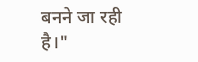बनने जा रही है।"